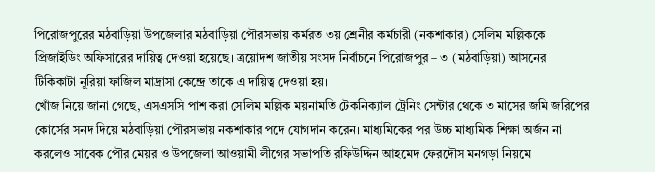পিরোজপুরের মঠবাড়িয়া উপজেলার মঠবাড়িয়া পৌরসভায় কর্মরত ৩য় শ্রেনীর কর্মচারী (নকশাকার) সেলিম মল্লিককে প্রিজাইডিং অফিসারের দায়িত্ব দেওয়া হয়েছে। ত্রয়োদশ জাতীয় সংসদ নির্বাচনে পিরোজপুর – ৩ (মঠবাড়িয়া) আসনের টিকিকাটা নূরিয়া ফাজিল মাদ্রাসা কেন্দ্রে তাকে এ দায়িত্ব দেওয়া হয়।
খোঁজ নিয়ে জানা গেছে, এসএসসি পাশ করা সেলিম মল্লিক ময়নামতি টেকনিক্যাল ট্রেনিং সেন্টার থেকে ৩ মাসের জমি জরিপের কোর্সের সনদ দিয়ে মঠবাড়িয়া পৌরসভায় নকশাকার পদে যোগদান করেন। মাধ্যমিকের পর উচ্চ মাধ্যমিক শিক্ষা অর্জন না করলেও সাবেক পৌর মেয়র ও উপজেলা আওয়ামী লীগের সভাপতি রফিউদ্দিন আহমেদ ফেরদৌস মনগড়া নিয়মে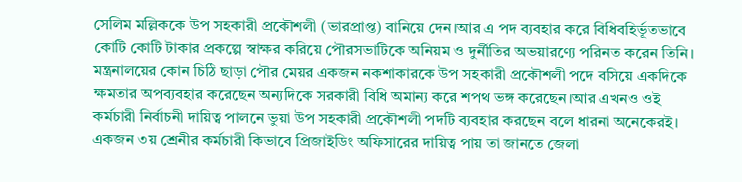সেলিম মল্লিককে উপ সহকারী প্রকৌশলী (ভারপ্রাপ্ত) বানিয়ে দেন।আর এ পদ ব্যবহার করে বিধিবহির্ভূতভাবে কোটি কোটি টাকার প্রকল্পে স্বাক্ষর করিয়ে পৌরসভাটিকে অনিয়ম ও দুর্নীতির অভয়ারণ্যে পরিনত করেন তিনি। মন্ত্রনালয়ের কোন চিঠি ছাড়া পৌর মেয়র একজন নকশাকারকে উপ সহকারী প্রকৌশলী পদে বসিয়ে একদিকে ক্ষমতার অপব্যবহার করেছেন অন্যদিকে সরকারী বিধি অমান্য করে শপথ ভঙ্গ করেছেন।আর এখনও ওই কর্মচারী নির্বাচনী দায়িত্ব পালনে ভুয়া উপ সহকারী প্রকৌশলী পদটি ব্যবহার করছেন বলে ধারনা অনেকেরই।
একজন ৩য় শ্রেনীর কর্মচারী কিভাবে প্রিজাইডিং অফিসারের দায়িত্ব পায় তা জানতে জেলা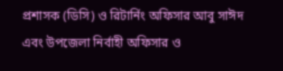প্রশাসক (ডিসি) ও রিটার্নিং অফিসার আবু সাঈদ এবং উপজেলা নির্বাহী অফিসার ও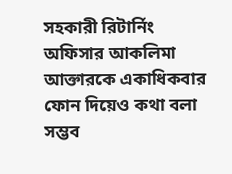সহকারী রিটার্নিং অফিসার আকলিমা আক্তারকে একাধিকবার ফোন দিয়েও কথা বলা সম্ভব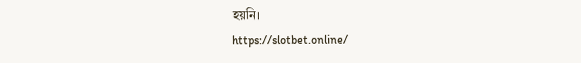হয়নি।
https://slotbet.online/